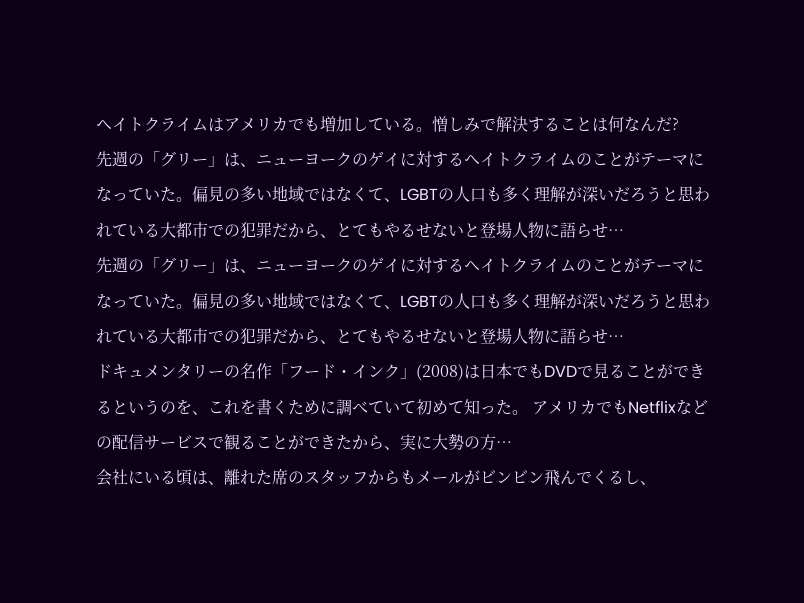ヘイトクライムはアメリカでも増加している。憎しみで解決することは何なんだ?
先週の「グリー」は、ニューヨークのゲイに対するヘイトクライムのことがテーマになっていた。偏見の多い地域ではなくて、LGBTの人口も多く理解が深いだろうと思われている大都市での犯罪だから、とてもやるせないと登場人物に語らせ…
先週の「グリー」は、ニューヨークのゲイに対するヘイトクライムのことがテーマになっていた。偏見の多い地域ではなくて、LGBTの人口も多く理解が深いだろうと思われている大都市での犯罪だから、とてもやるせないと登場人物に語らせ…
ドキュメンタリーの名作「フード・インク」(2008)は日本でもDVDで見ることができるというのを、これを書くために調べていて初めて知った。 アメリカでもNetflixなどの配信サービスで観ることができたから、実に大勢の方…
会社にいる頃は、離れた席のスタッフからもメールがビンビン飛んでくるし、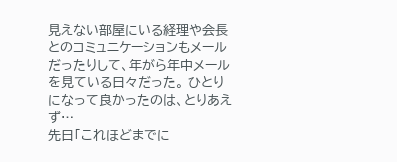見えない部屋にいる経理や会長とのコミュニケーションもメールだったりして、年がら年中メールを見ている日々だった。 ひとりになって良かったのは、とりあえず…
先日「これほどまでに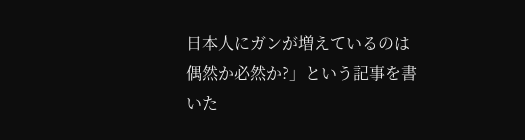日本人にガンが増えているのは偶然か必然か?」という記事を書いた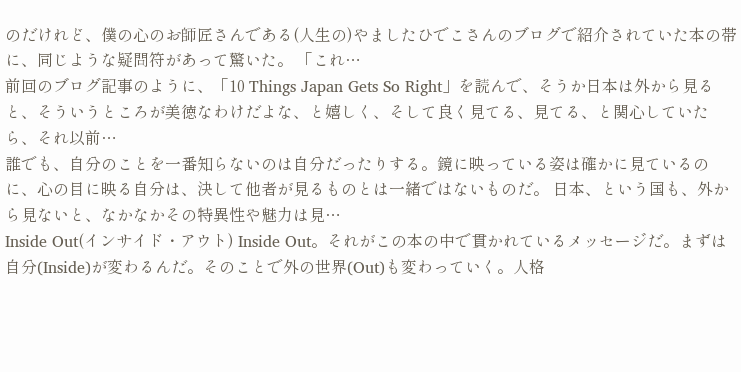のだけれど、僕の心のお師匠さんである(人生の)やましたひでこさんのブログで紹介されていた本の帯に、同じような疑問符があって驚いた。 「これ…
前回のブログ記事のように、「10 Things Japan Gets So Right」を読んで、そうか日本は外から見ると、そういうところが美徳なわけだよな、と嬉しく、そして良く見てる、見てる、と関心していたら、それ以前…
誰でも、自分のことを一番知らないのは自分だったりする。鏡に映っている姿は確かに見ているのに、心の目に映る自分は、決して他者が見るものとは一緒ではないものだ。 日本、という国も、外から見ないと、なかなかその特異性や魅力は見…
Inside Out(インサイド・アウト) Inside Out。それがこの本の中で貫かれているメッセージだ。まずは自分(Inside)が変わるんだ。そのことで外の世界(Out)も変わっていく。人格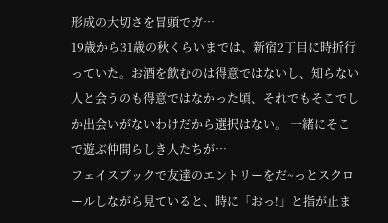形成の大切さを冒頭でガ…
19歳から31歳の秋くらいまでは、新宿2丁目に時折行っていた。お酒を飲むのは得意ではないし、知らない人と会うのも得意ではなかった頃、それでもそこでしか出会いがないわけだから選択はない。 一緒にそこで遊ぶ仲間らしき人たちが…
フェイスブックで友達のエントリーをだ~っとスクロールしながら見ていると、時に「おっ!」と指が止ま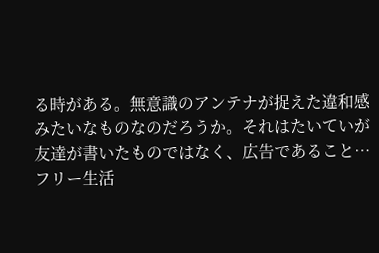る時がある。無意識のアンテナが捉えた違和感みたいなものなのだろうか。それはたいていが友達が書いたものではなく、広告であること…
フリー生活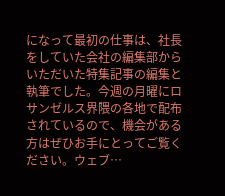になって最初の仕事は、社長をしていた会社の編集部からいただいた特集記事の編集と執筆でした。今週の月曜にロサンゼルス界隈の各地で配布されているので、機会がある方はぜひお手にとってご覧ください。ウェブ…